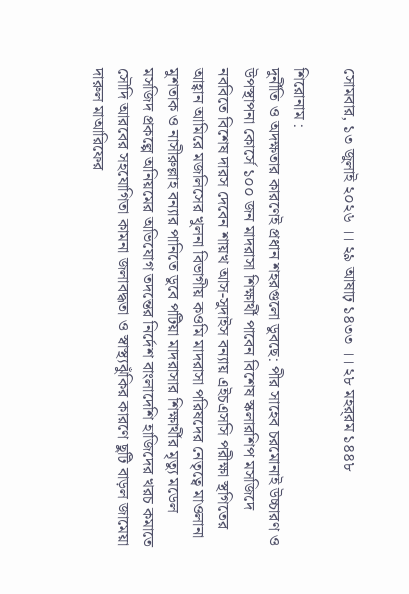সোমবার, ১৩ জুলাই ২০২৬ ।। ২৯ আষাঢ় ১৪৩৩ ।। ২৮ মহর্‌রম ১৪৪৮

শিরোনাম :
দুর্নীতি ও অদক্ষতার কারণেই প্রধান শহরগুলো ডুবছে: পীর সাহেব চরমোনাই উচ্চারণ ও উপস্থাপনা কোর্সে ১০০ জন মাদরাসা শিক্ষার্থী পাবেন বিশেষ স্কলারশিপ মসজিদে নববিতে বিশেষ দারস দেবেন শায়খ আস-সুদাইস বন্যায় এইচএসসি পরীক্ষা স্থগিতের আহ্বান আমিরে মজলিসের খুলনা বিভাগীয় কওমি মাদরাসা পরিষদের নেতৃত্বে মাওলানা মুশতাক ও নাসীরুল্লাহ বন্যার পানিতে ডুবে পটিয়া মাদরাসার শিক্ষার্থীর মৃত্যু মডেল মসজিদ প্রকল্পে অনিয়মের অভিযোগ তদন্তের নির্দেশ বাংলাদেশি হাজিদের খরচ কমাতে সৌদি আরবের সহযোগিতা কামনা জলাবদ্ধতা ও স্বাস্থ্যঝুঁকির কারণে ছুটি বাড়ল জামেয়া দারুল মাআরিফের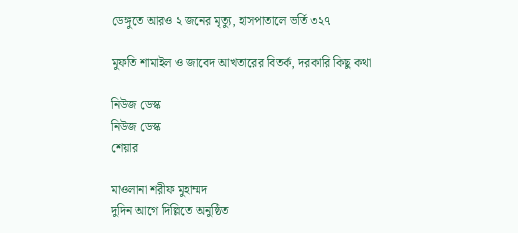ডেঙ্গুতে আরও ২ জনের মৃত্যু, হাসপাতালে ভর্তি ৩২৭

মুফতি শামাইল ও জাবেদ আখতারের বিতর্ক, দরকারি কিছু কথা

নিউজ ডেস্ক
নিউজ ডেস্ক
শেয়ার

মাওলানা শরীফ মুহাম্মদ
দুদিন আগে দিল্লিতে অনুষ্ঠিত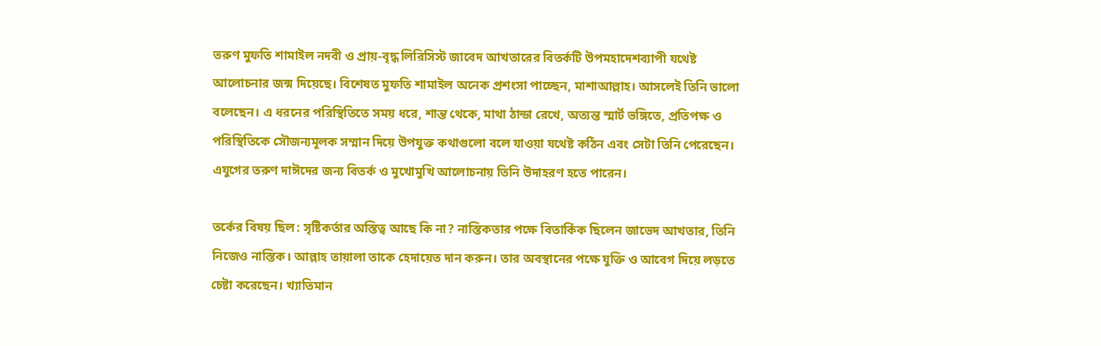তরুণ মুফতি শামাইল নদবী ও প্রায়-বৃদ্ধ লিরিসিস্ট জাবেদ আখতারের বিতর্কটি উপমহাদেশব্যাপী যথেষ্ট আলোচনার জন্ম দিয়েছে। বিশেষত মুফতি শামাইল অনেক প্রশংসা পাচ্ছেন, মাশাআল্লাহ। আসলেই তিনি ভালো বলেছেন। এ ধরনের পরিস্থিতিতে সময় ধরে, শান্ত থেকে, মাথা ঠান্ডা রেখে, অত্যন্ত স্মার্ট ভঙ্গিতে, প্রতিপক্ষ ও পরিস্থিতিকে সৌজন্যমূলক সম্মান দিয়ে উপযুক্ত কথাগুলো বলে যাওয়া যথেষ্ট কঠিন এবং সেটা তিনি পেরেছেন। এযুগের তরুণ দাঈদের জন্য বিতর্ক ও মুখোমুখি আলোচনায় তিনি উদাহরণ হতে পারেন।

তর্কের বিষয় ছিল: সৃষ্টিকর্তার অস্তিত্ব আছে কি না? নাস্তিকতার পক্ষে বিতার্কিক ছিলেন জাভেদ আখতার, তিনি নিজেও নাস্তিক। আল্লাহ তায়ালা তাকে হেদায়েত দান করুন। তার অবস্থানের পক্ষে যুক্তি ও আবেগ দিয়ে লড়তে চেষ্টা করেছেন। খ্যাতিমান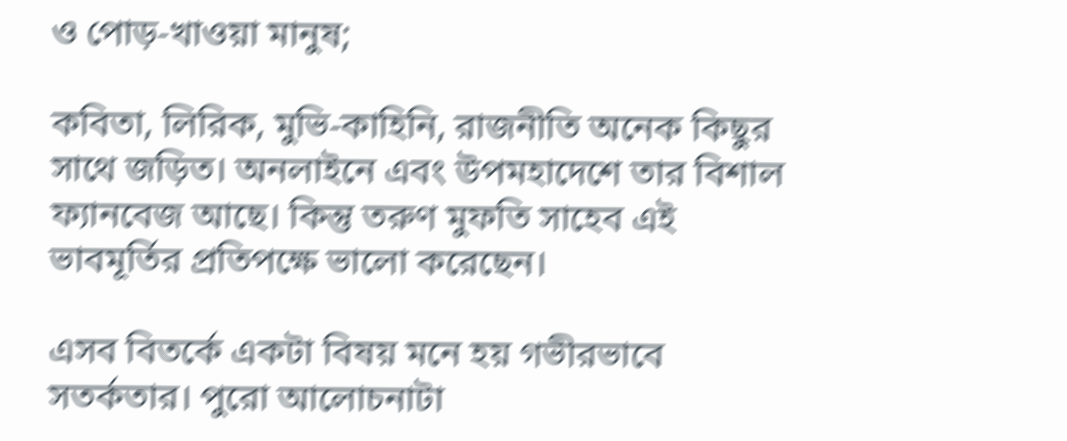ও পোড়-খাওয়া মানুষ;

কবিতা, লিরিক, মুভি-কাহিনি, রাজনীতি অনেক কিছুর সাথে জড়িত। অনলাইনে এবং উপমহাদেশে তার বিশাল ফ্যানবেজ আছে। কিন্তু তরুণ মুফতি সাহেব এই ভাবমূর্তির প্রতিপক্ষে ভালো করেছেন।

এসব বিতর্কে একটা বিষয় মনে হয় গভীরভাবে সতর্কতার। পুরো আলোচনাটা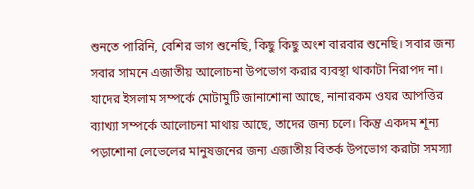শুনতে পারিনি, বেশির ভাগ শুনেছি, কিছু কিছু অংশ বারবার শুনেছি। সবার জন্য সবার সামনে এজাতীয় আলোচনা উপভোগ করার ব্যবস্থা থাকাটা নিরাপদ না। যাদের ইসলাম সম্পর্কে মোটামুটি জানাশোনা আছে, নানারকম ওযর আপত্তির ব্যাখ্যা সম্পর্কে আলোচনা মাথায় আছে, তাদের জন্য চলে। কিন্তু একদম শূন্য পড়াশোনা লেভেলের মানুষজনের জন্য এজাতীয় বিতর্ক উপভোগ করাটা সমস্যা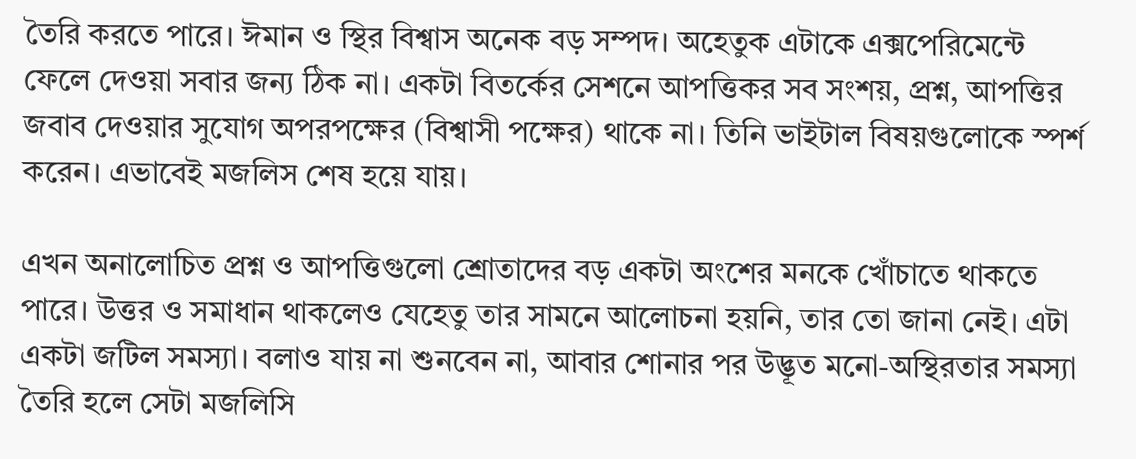তৈরি করতে পারে। ঈমান ও স্থির বিশ্বাস অনেক বড় সম্পদ। অহেতুক এটাকে এক্সপেরিমেন্টে ফেলে দেওয়া সবার জন্য ঠিক না। একটা বিতর্কের সেশনে আপত্তিকর সব সংশয়, প্রশ্ন, আপত্তির জবাব দেওয়ার সুযোগ অপরপক্ষের (বিশ্বাসী পক্ষের) থাকে না। তিনি ভাইটাল বিষয়গুলোকে স্পর্শ করেন। এভাবেই মজলিস শেষ হয়ে যায়।

এখন অনালোচিত প্রশ্ন ও আপত্তিগুলো শ্রোতাদের বড় একটা অংশের মনকে খোঁচাতে থাকতে পারে। উত্তর ও সমাধান থাকলেও যেহেতু তার সামনে আলোচনা হয়নি, তার তো জানা নেই। এটা একটা জটিল সমস্যা। বলাও যায় না শুনবেন না, আবার শোনার পর উদ্ভূত মনো-অস্থিরতার সমস্যা তৈরি হলে সেটা মজলিসি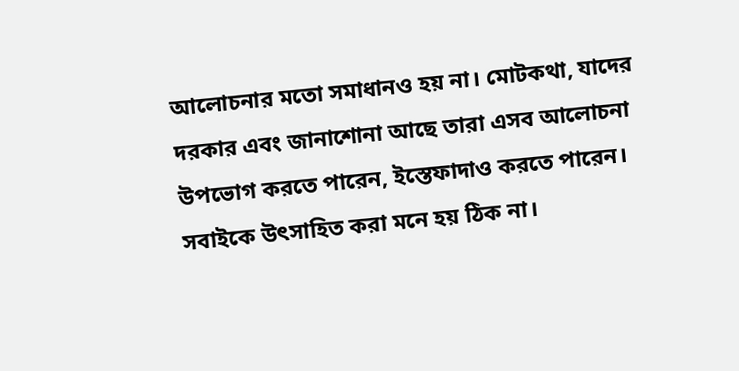আলোচনার মতো সমাধানও হয় না। মোটকথা, যাদের দরকার এবং জানাশোনা আছে তারা এসব আলোচনা উপভোগ করতে পারেন, ইস্তেফাদাও করতে পারেন। সবাইকে উৎসাহিত করা মনে হয় ঠিক না।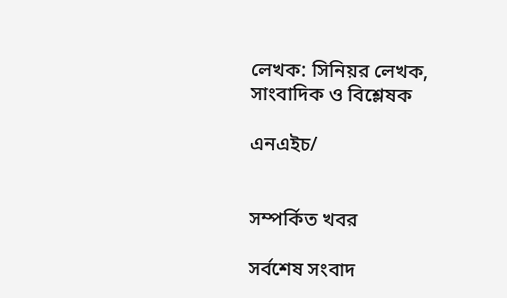লেখক: সিনিয়র লেখক, সাংবাদিক ও বিশ্লেষক

এনএইচ/


সম্পর্কিত খবর

সর্বশেষ সংবাদ